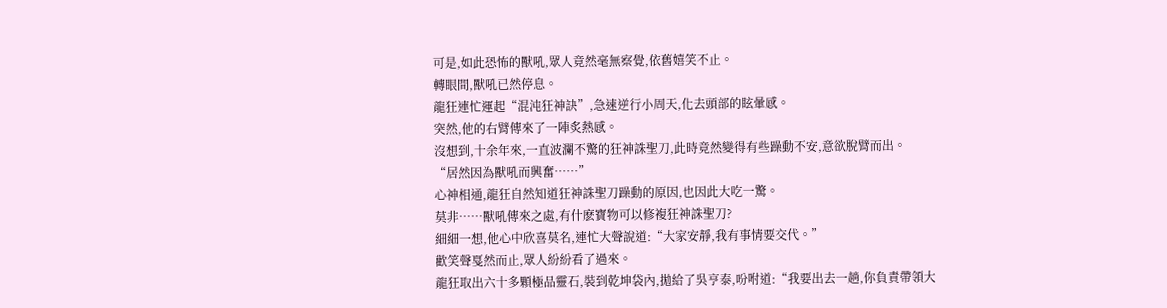可是,如此恐怖的獸吼,眾人竟然毫無察覺,依舊嬉笑不止。
轉眼間,獸吼已然停息。
龍狂連忙運起“混沌狂神訣”,急速逆行小周天,化去頭部的眩暈感。
突然,他的右臂傳來了一陣炙熱感。
沒想到,十余年來,一直波瀾不驚的狂神誅聖刀,此時竟然變得有些躁動不安,意欲脫臂而出。
“居然因為獸吼而興奮……”
心神相通,龍狂自然知道狂神誅聖刀躁動的原因,也因此大吃一驚。
莫非……獸吼傳來之處,有什麽寶物可以修複狂神誅聖刀?
細細一想,他心中欣喜莫名,連忙大聲說道:“大家安靜,我有事情要交代。”
歡笑聲戛然而止,眾人紛紛看了過來。
龍狂取出六十多顆極品靈石,裝到乾坤袋內,拋給了吳亨泰,吩咐道:“我要出去一趟,你負責帶領大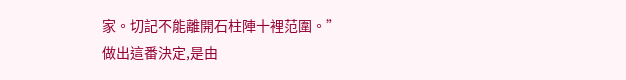家。切記不能離開石柱陣十裡范圍。”
做出這番決定,是由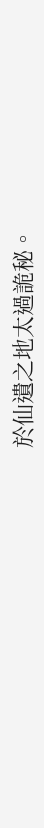於仙遺之地太過詭秘。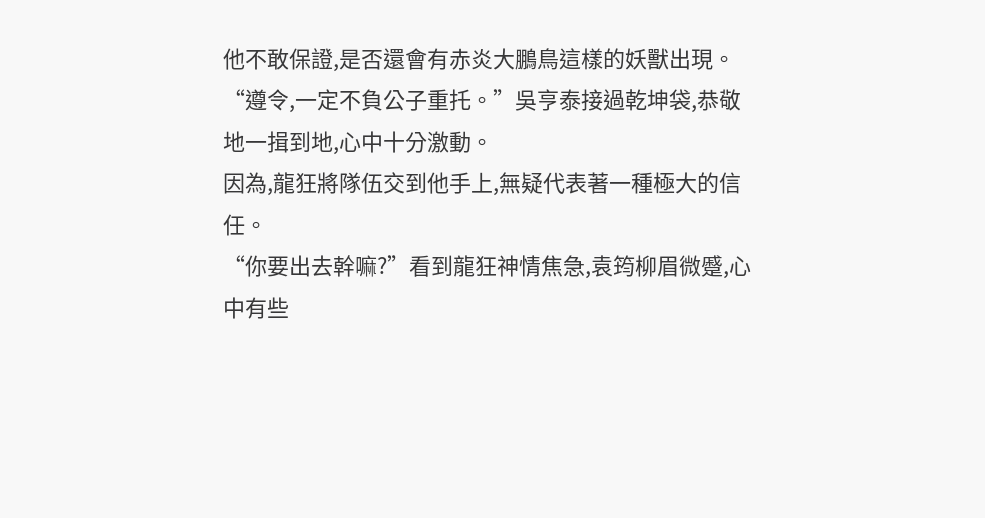他不敢保證,是否還會有赤炎大鵬鳥這樣的妖獸出現。
“遵令,一定不負公子重托。”吳亨泰接過乾坤袋,恭敬地一揖到地,心中十分激動。
因為,龍狂將隊伍交到他手上,無疑代表著一種極大的信任。
“你要出去幹嘛?”看到龍狂神情焦急,袁筠柳眉微蹙,心中有些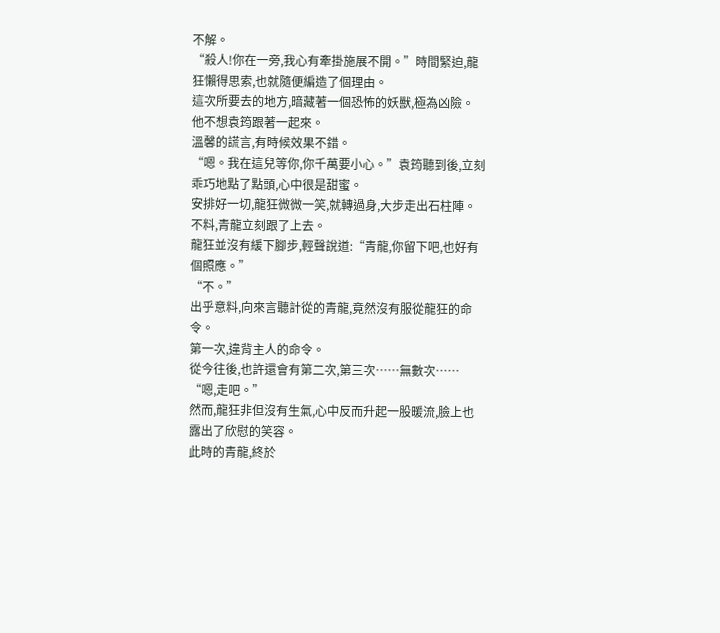不解。
“殺人!你在一旁,我心有牽掛施展不開。”時間緊迫,龍狂懶得思索,也就隨便編造了個理由。
這次所要去的地方,暗藏著一個恐怖的妖獸,極為凶險。
他不想袁筠跟著一起來。
溫馨的謊言,有時候效果不錯。
“嗯。我在這兒等你,你千萬要小心。”袁筠聽到後,立刻乖巧地點了點頭,心中很是甜蜜。
安排好一切,龍狂微微一笑,就轉過身,大步走出石柱陣。
不料,青龍立刻跟了上去。
龍狂並沒有緩下腳步,輕聲說道:“青龍,你留下吧,也好有個照應。”
“不。”
出乎意料,向來言聽計從的青龍,竟然沒有服從龍狂的命令。
第一次,違背主人的命令。
從今往後,也許還會有第二次,第三次……無數次……
“嗯,走吧。”
然而,龍狂非但沒有生氣,心中反而升起一股暖流,臉上也露出了欣慰的笑容。
此時的青龍,終於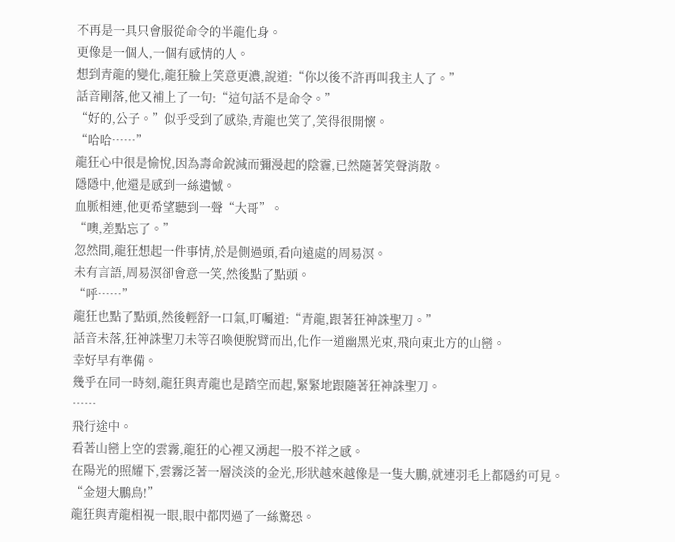不再是一具只會服從命令的半龍化身。
更像是一個人,一個有感情的人。
想到青龍的變化,龍狂臉上笑意更濃,說道:“你以後不許再叫我主人了。”
話音剛落,他又補上了一句:“這句話不是命令。”
“好的,公子。”似乎受到了感染,青龍也笑了,笑得很開懷。
“哈哈……”
龍狂心中很是愉悅,因為壽命銳減而彌漫起的陰霾,已然隨著笑聲消散。
隱隱中,他還是感到一絲遺憾。
血脈相連,他更希望聽到一聲“大哥”。
“噢,差點忘了。”
忽然間,龍狂想起一件事情,於是側過頭,看向遠處的周易溟。
未有言語,周易溟卻會意一笑,然後點了點頭。
“呼……”
龍狂也點了點頭,然後輕舒一口氣,叮囑道:“青龍,跟著狂神誅聖刀。”
話音未落,狂神誅聖刀未等召喚便脫臂而出,化作一道幽黑光束,飛向東北方的山巒。
幸好早有準備。
幾乎在同一時刻,龍狂與青龍也是踏空而起,緊緊地跟隨著狂神誅聖刀。
……
飛行途中。
看著山巒上空的雲霧,龍狂的心裡又湧起一股不祥之感。
在陽光的照耀下,雲霧泛著一層淡淡的金光,形狀越來越像是一隻大鵬,就連羽毛上都隱約可見。
“金翅大鵬鳥!”
龍狂與青龍相視一眼,眼中都閃過了一絲驚恐。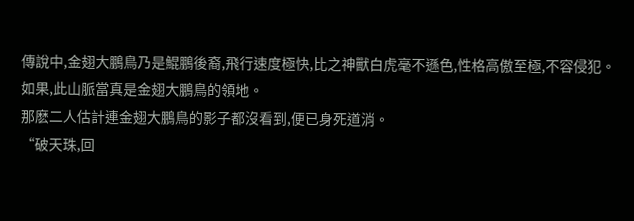傳說中,金翅大鵬鳥乃是鯤鵬後裔,飛行速度極快,比之神獸白虎毫不遜色,性格高傲至極,不容侵犯。
如果,此山脈當真是金翅大鵬鳥的領地。
那麽二人估計連金翅大鵬鳥的影子都沒看到,便已身死道消。
“破天珠,回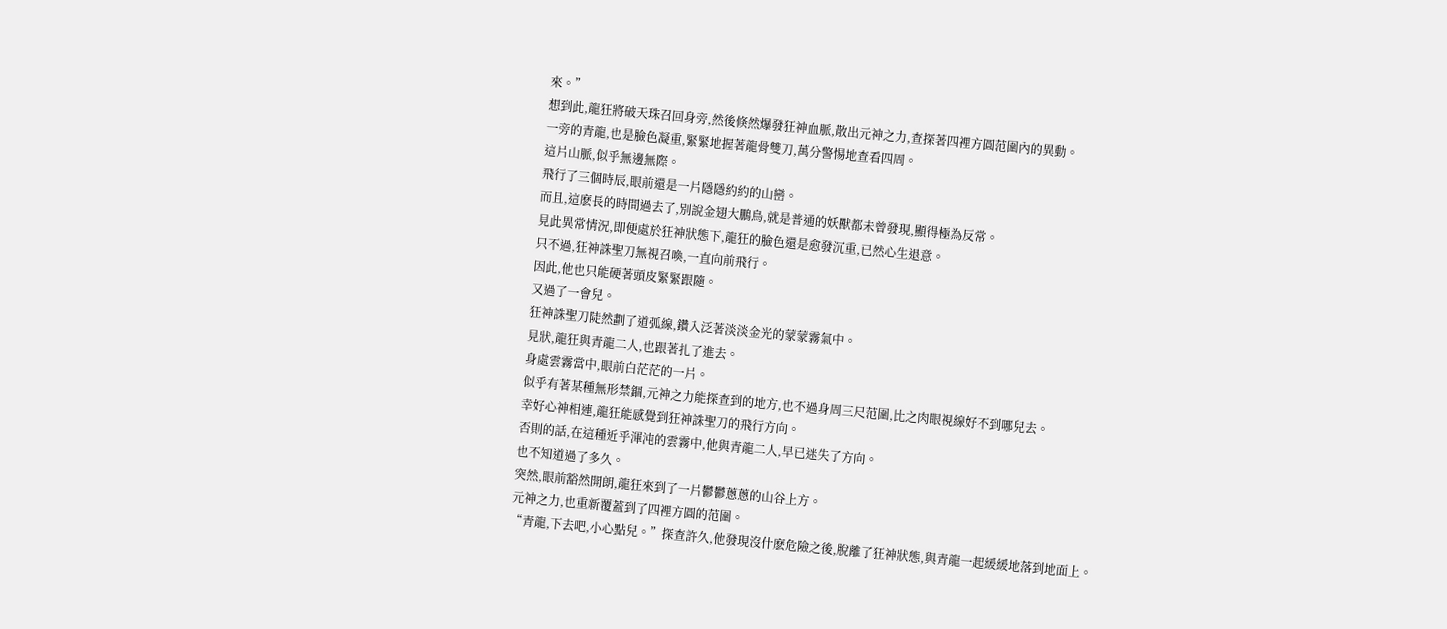來。”
想到此,龍狂將破天珠召回身旁,然後倏然爆發狂神血脈,散出元神之力,查探著四裡方圓范圍內的異動。
一旁的青龍,也是臉色凝重,緊緊地握著龍骨雙刀,萬分警惕地查看四周。
這片山脈,似乎無邊無際。
飛行了三個時辰,眼前還是一片隱隱約約的山巒。
而且,這麽長的時間過去了,別說金翅大鵬鳥,就是普通的妖獸都未曾發現,顯得極為反常。
見此異常情況,即便處於狂神狀態下,龍狂的臉色還是愈發沉重,已然心生退意。
只不過,狂神誅聖刀無視召喚,一直向前飛行。
因此,他也只能硬著頭皮緊緊跟隨。
又過了一會兒。
狂神誅聖刀陡然劃了道弧線,鑽入泛著淡淡金光的蒙蒙霧氣中。
見狀,龍狂與青龍二人,也跟著扎了進去。
身處雲霧當中,眼前白茫茫的一片。
似乎有著某種無形禁錮,元神之力能探查到的地方,也不過身周三尺范圍,比之肉眼視線好不到哪兒去。
幸好心神相連,龍狂能感覺到狂神誅聖刀的飛行方向。
否則的話,在這種近乎渾沌的雲霧中,他與青龍二人,早已迷失了方向。
也不知道過了多久。
突然,眼前豁然開朗,龍狂來到了一片鬱鬱蔥蔥的山谷上方。
元神之力,也重新覆蓋到了四裡方圓的范圍。
“青龍,下去吧,小心點兒。”探查許久,他發現沒什麽危險之後,脫離了狂神狀態,與青龍一起緩緩地落到地面上。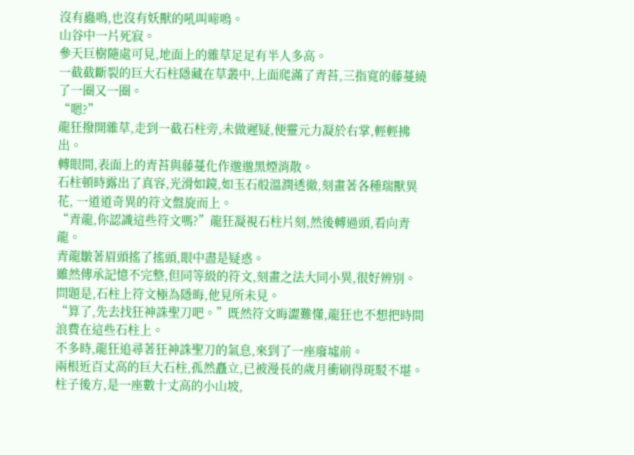沒有蟲鳴,也沒有妖獸的吼叫啼鳴。
山谷中一片死寂。
參天巨樹隨處可見,地面上的雜草足足有半人多高。
一截截斷裂的巨大石柱隱藏在草叢中,上面爬滿了青苔,三指寬的藤蔓繞了一圈又一圈。
“嗯?”
龍狂撥開雜草,走到一截石柱旁,未做遲疑,便靈元力凝於右掌,輕輕拂出。
轉眼間,表面上的青苔與藤蔓化作邈邈黑煙消散。
石柱頓時露出了真容,光滑如鏡,如玉石般溫潤透徹,刻畫著各種瑞獸異花, 一道道奇異的符文盤旋而上。
“青龍,你認識這些符文嗎?”龍狂凝視石柱片刻,然後轉過頭,看向青龍。
青龍皺著眉頭搖了搖頭,眼中盡是疑惑。
雖然傳承記憶不完整,但同等級的符文,刻畫之法大同小異,很好辨別。
問題是,石柱上符文極為隱晦,他見所未見。
“算了,先去找狂神誅聖刀吧。”既然符文晦澀難懂,龍狂也不想把時間浪費在這些石柱上。
不多時,龍狂追尋著狂神誅聖刀的氣息,來到了一座廢墟前。
兩根近百丈高的巨大石柱,孤然矗立,已被漫長的歲月衝刷得斑駁不堪。
柱子後方,是一座數十丈高的小山坡,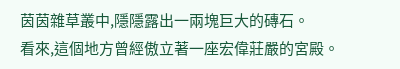茵茵雜草叢中,隱隱露出一兩塊巨大的磚石。
看來,這個地方曾經傲立著一座宏偉莊嚴的宮殿。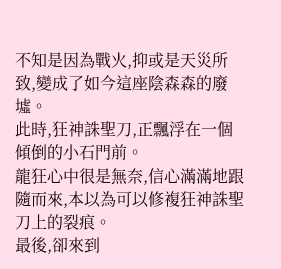不知是因為戰火,抑或是天災所致,變成了如今這座陰森森的廢墟。
此時,狂神誅聖刀,正飄浮在一個傾倒的小石門前。
龍狂心中很是無奈,信心滿滿地跟隨而來,本以為可以修複狂神誅聖刀上的裂痕。
最後,卻來到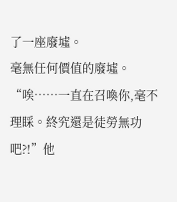了一座廢墟。
毫無任何價值的廢墟。
“唉……一直在召喚你,毫不理睬。終究還是徒勞無功吧?!”他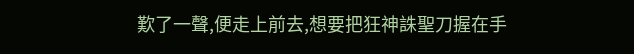歎了一聲,便走上前去,想要把狂神誅聖刀握在手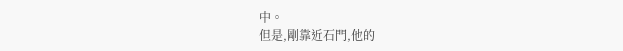中。
但是,剛靠近石門,他的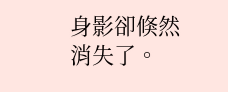身影卻倏然消失了。